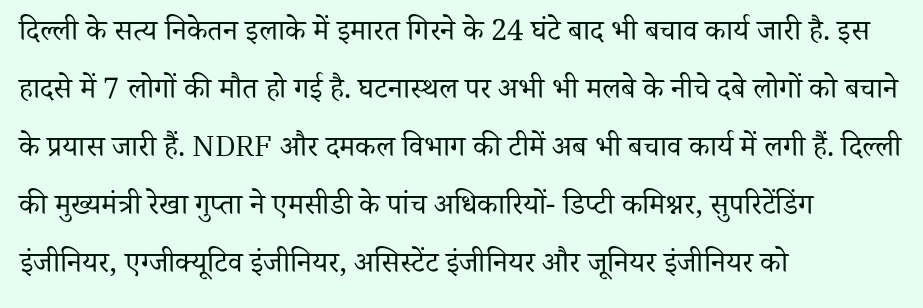दिल्ली के सत्य निकेतन इलाके में इमारत गिरने के 24 घंटे बाद भी बचाव कार्य जारी है. इस हादसे में 7 लोगों की मौत हो गई है. घटनास्थल पर अभी भी मलबे के नीचे दबे लोगों को बचाने के प्रयास जारी हैं. NDRF और दमकल विभाग की टीमें अब भी बचाव कार्य में लगी हैं. दिल्ली की मुख्यमंत्री रेखा गुप्ता ने एमसीडी के पांच अधिकारियों- डिप्टी कमिश्नर, सुपरिटेंडिंग इंजीनियर, एग्जीक्यूटिव इंजीनियर, असिस्टेंट इंजीनियर और जूनियर इंजीनियर को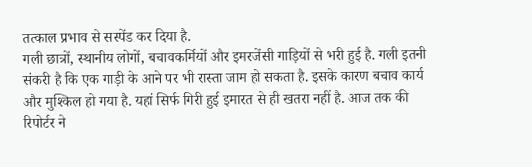तत्काल प्रभाव से सस्पेंड कर दिया है.
गली छात्रों, स्थानीय लोगों, बचावकर्मियों और इमरजेंसी गाड़ियों से भरी हुई है. गली इतनी संकरी है कि एक गाड़ी के आने पर भी रास्ता जाम हो सकता है. इसके कारण बचाव कार्य और मुश्किल हो गया है. यहां सिर्फ गिरी हुई इमारत से ही खतरा नहीं है. आज तक की रिपोर्टर ने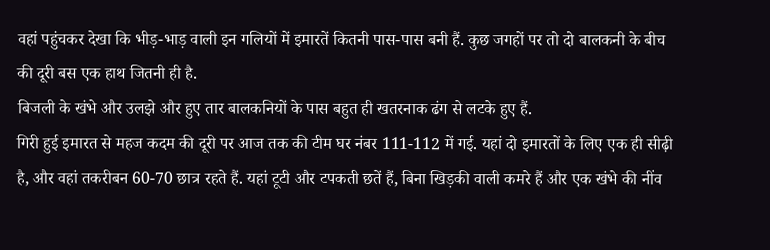वहां पहुंचकर देखा कि भीड़-भाड़ वाली इन गलियों में इमारतें कितनी पास-पास बनी हैं. कुछ जगहों पर तो दो बालकनी के बीच की दूरी बस एक हाथ जितनी ही है.
बिजली के खंभे और उलझे और हुए तार बालकनियों के पास बहुत ही खतरनाक ढंग से लटके हुए हैं.
गिरी हुई इमारत से महज कदम की दूरी पर आज तक की टीम घर नंबर 111-112 में गई. यहां दो इमारतों के लिए एक ही सीढ़ी है, और वहां तकरीबन 60-70 छात्र रहते हैं. यहां टूटी और टपकती छतें हैं, बिना खिड़की वाली कमरे हैं और एक खंभे की नींव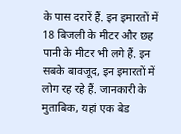के पास दरारें हैं. इन इमारतों में 18 बिजली के मीटर और छह पानी के मीटर भी लगे हैं. इन सबके बावजूद, इन इमारतों में लोग रह रहे हैं. जानकारी के मुताबिक, यहां एक बेड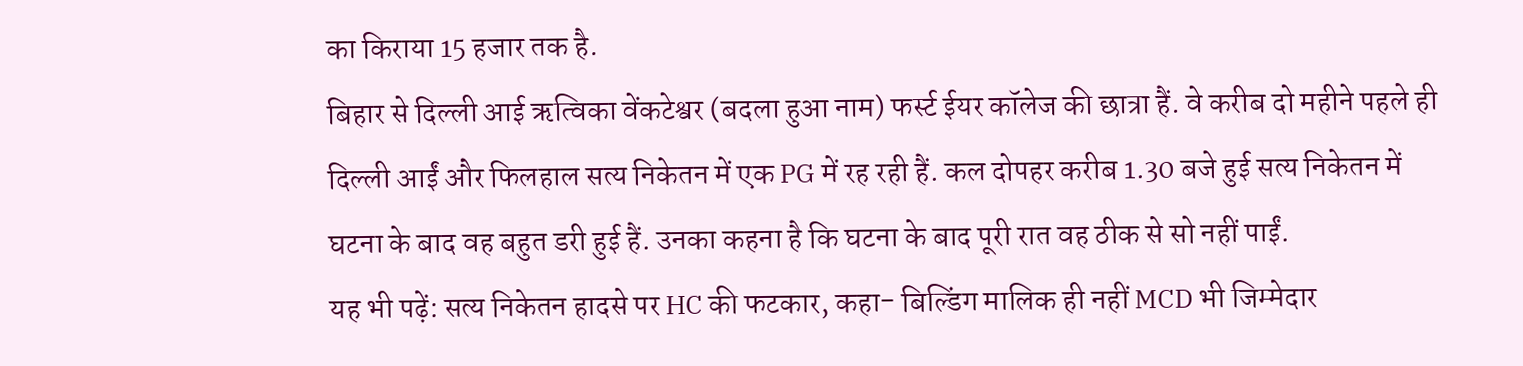का किराया 15 हजार तक है.
बिहार से दिल्ली आई ऋत्विका वेंकटेश्वर (बदला हुआ नाम) फर्स्ट ईयर कॉलेज की छात्रा हैं. वे करीब दो महीने पहले ही दिल्ली आईं और फिलहाल सत्य निकेतन में एक PG में रह रही हैं. कल दोपहर करीब 1.30 बजे हुई सत्य निकेतन में घटना के बाद वह बहुत डरी हुई हैं. उनका कहना है कि घटना के बाद पूरी रात वह ठीक से सो नहीं पाईं.
यह भी पढ़ें: सत्य निकेतन हादसे पर HC की फटकार, कहा- बिल्डिंग मालिक ही नहीं MCD भी जिम्मेदार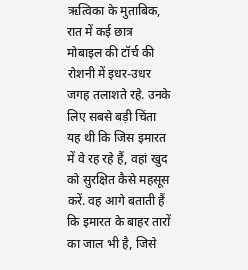ऋत्विका के मुताबिक, रात में कई छात्र मोबाइल की टॉर्च की रोशनी में इधर-उधर जगह तलाशते रहे. उनके लिए सबसे बड़ी चिंता यह थी कि जिस इमारत में वे रह रहे हैं, वहां खुद को सुरक्षित कैसे महसूस करें. वह आगे बताती हैं कि इमारत के बाहर तारों का जाल भी है, जिसे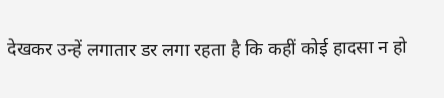देखकर उन्हें लगातार डर लगा रहता है कि कहीं कोई हादसा न हो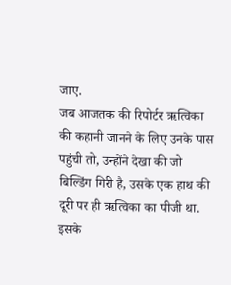जाए.
जब आजतक की रिपोर्टर ऋत्विका की कहानी जानने के लिए उनके पास पहुंची तो, उन्होंने देखा की जो बिल्डिंग गिरी है, उसके एक हाथ की दूरी पर ही ऋत्विका का पीजी था. इसके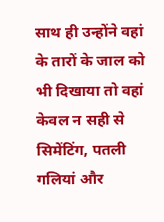साथ ही उन्होंने वहां के तारों के जाल को भी दिखाया तो वहां केवल न सही से सिमेंटिंग, पतली गलियां और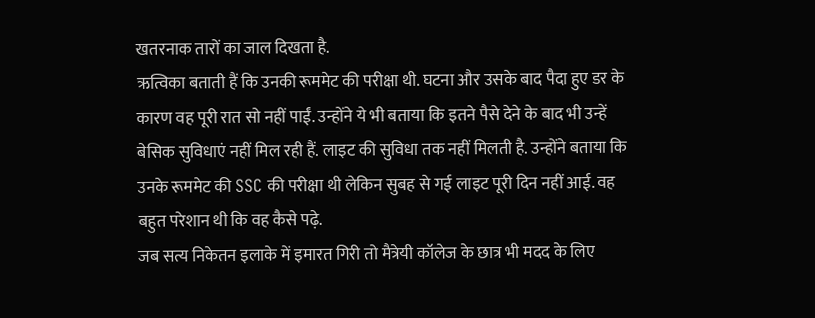खतरनाक तारों का जाल दिखता है.
ऋत्विका बताती हैं कि उनकी रूममेट की परीक्षा थी. घटना और उसके बाद पैदा हुए डर के कारण वह पूरी रात सो नहीं पाईं. उन्होंने ये भी बताया कि इतने पैसे देने के बाद भी उन्हें बेसिक सुविधाएं नहीं मिल रही हैं. लाइट की सुविधा तक नहीं मिलती है. उन्होंने बताया कि उनके रूममेट की SSC की परीक्षा थी लेकिन सुबह से गई लाइट पूरी दिन नहीं आई. वह बहुत परेशान थी कि वह कैसे पढ़े.
जब सत्य निकेतन इलाके में इमारत गिरी तो मैत्रेयी कॉलेज के छात्र भी मदद के लिए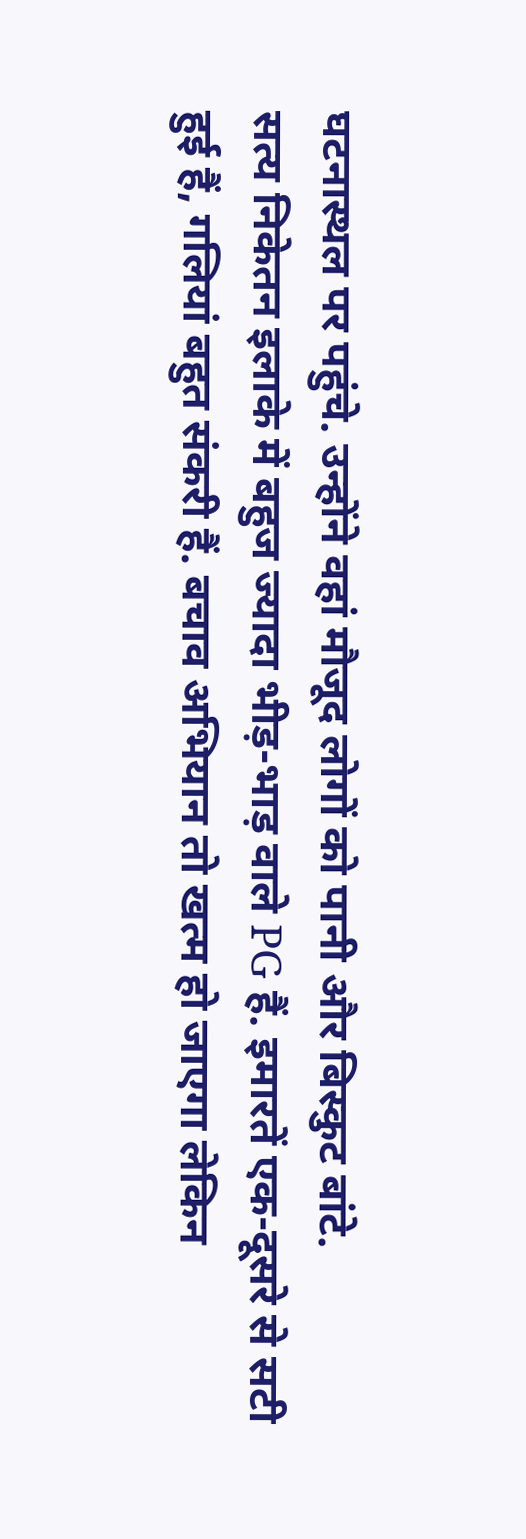घटनास्थल पर पहुंचे. उन्होंने वहां मौजूद लोगों को पानी और बिस्कुट बांटे.
सत्य निकेतन इलाके में बहुज ज्यादा भीड़-भाड़ वाले PG हैं. इमारतें एक-दूसरे से सटी हुई हैं, गलियां बहुत संकरी हैं. बचाव अभियान तो खत्म हो जाएगा लेकिन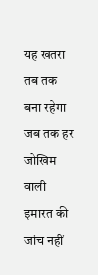यह खतरा तब तक बना रहेगा जब तक हर जोखिम वाली इमारत की जांच नहीं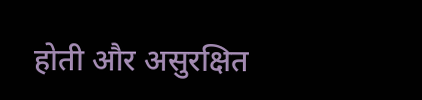होती और असुरक्षित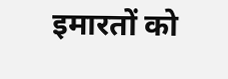इमारतों को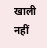खाली नहीं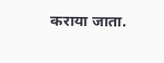कराया जाता.